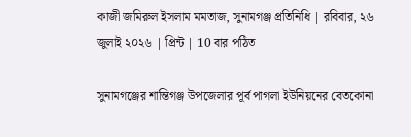কাজী জমিরুল ইসলাম মমতাজ, সুনামগঞ্জ প্রতিনিধি | রবিবার, ২৬ জুলাই ২০২৬ | প্রিন্ট | 10 বার পঠিত

সুনামগঞ্জের শান্তিগঞ্জ উপজেলার পূর্ব পাগলা ইউনিয়নের বেতকোনা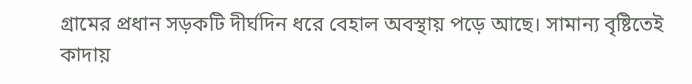গ্রামের প্রধান সড়কটি দীর্ঘদিন ধরে বেহাল অবস্থায় পড়ে আছে। সামান্য বৃষ্টিতেই কাদায়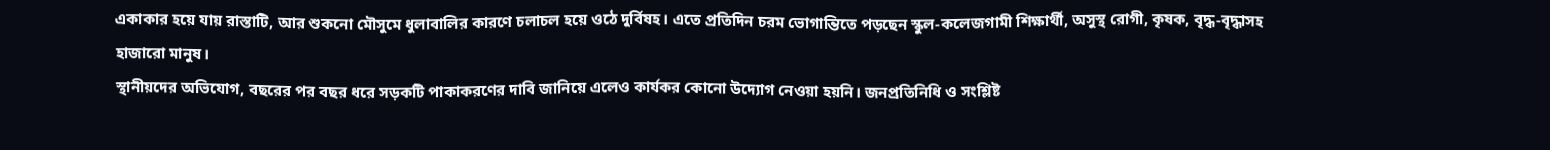একাকার হয়ে যায় রাস্তাটি, আর শুকনো মৌসুমে ধুলাবালির কারণে চলাচল হয়ে ওঠে দুর্বিষহ। এতে প্রতিদিন চরম ভোগান্তিতে পড়ছেন স্কুল-কলেজগামী শিক্ষার্থী, অসুস্থ রোগী, কৃষক, বৃদ্ধ-বৃদ্ধাসহ হাজারো মানুষ।
স্থানীয়দের অভিযোগ, বছরের পর বছর ধরে সড়কটি পাকাকরণের দাবি জানিয়ে এলেও কার্যকর কোনো উদ্যোগ নেওয়া হয়নি। জনপ্রতিনিধি ও সংশ্লিষ্ট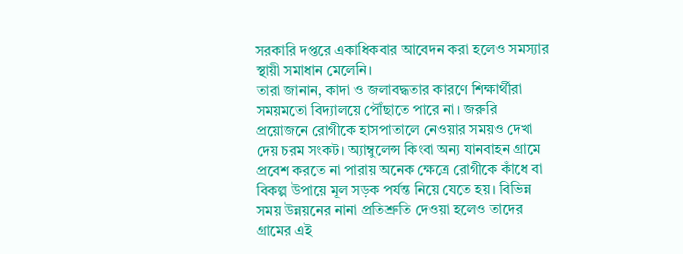সরকারি দপ্তরে একাধিকবার আবেদন করা হলেও সমস্যার স্থায়ী সমাধান মেলেনি।
তারা জানান, কাদা ও জলাবদ্ধতার কারণে শিক্ষার্থীরা সময়মতো বিদ্যালয়ে পৌঁছাতে পারে না। জরুরি প্রয়োজনে রোগীকে হাসপাতালে নেওয়ার সময়ও দেখা দেয় চরম সংকট। অ্যাম্বুলেন্স কিংবা অন্য যানবাহন গ্রামে প্রবেশ করতে না পারায় অনেক ক্ষেত্রে রোগীকে কাঁধে বা বিকল্প উপায়ে মূল সড়ক পর্যন্ত নিয়ে যেতে হয়। বিভিন্ন সময় উন্নয়নের নানা প্রতিশ্রুতি দেওয়া হলেও তাদের গ্রামের এই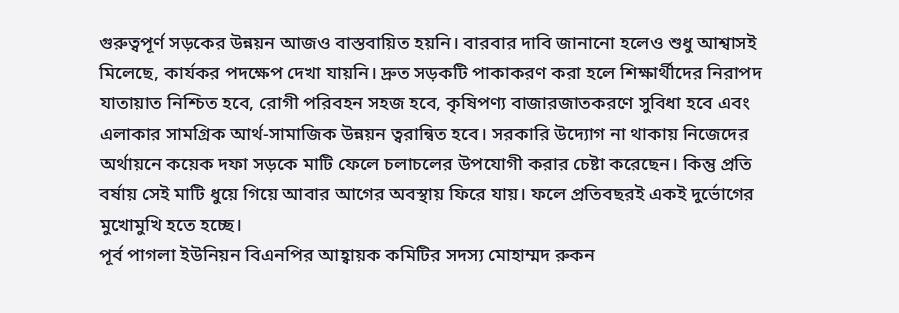গুরুত্বপূর্ণ সড়কের উন্নয়ন আজও বাস্তবায়িত হয়নি। বারবার দাবি জানানো হলেও শুধু আশ্বাসই মিলেছে, কার্যকর পদক্ষেপ দেখা যায়নি। দ্রুত সড়কটি পাকাকরণ করা হলে শিক্ষার্থীদের নিরাপদ যাতায়াত নিশ্চিত হবে, রোগী পরিবহন সহজ হবে, কৃষিপণ্য বাজারজাতকরণে সুবিধা হবে এবং এলাকার সামগ্রিক আর্থ-সামাজিক উন্নয়ন ত্বরান্বিত হবে। সরকারি উদ্যোগ না থাকায় নিজেদের অর্থায়নে কয়েক দফা সড়কে মাটি ফেলে চলাচলের উপযোগী করার চেষ্টা করেছেন। কিন্তু প্রতি বর্ষায় সেই মাটি ধুয়ে গিয়ে আবার আগের অবস্থায় ফিরে যায়। ফলে প্রতিবছরই একই দুর্ভোগের মুখোমুখি হতে হচ্ছে।
পূর্ব পাগলা ইউনিয়ন বিএনপির আহ্বায়ক কমিটির সদস্য মোহাম্মদ রুকন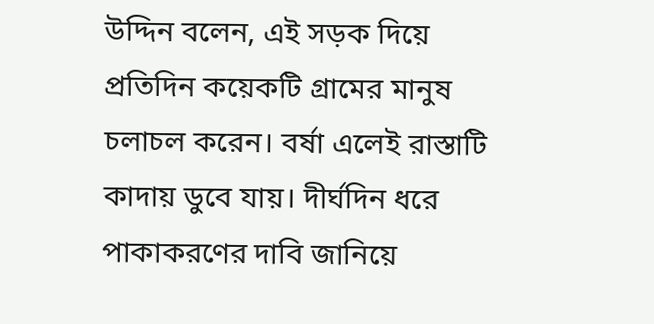উদ্দিন বলেন, এই সড়ক দিয়ে প্রতিদিন কয়েকটি গ্রামের মানুষ চলাচল করেন। বর্ষা এলেই রাস্তাটি কাদায় ডুবে যায়। দীর্ঘদিন ধরে পাকাকরণের দাবি জানিয়ে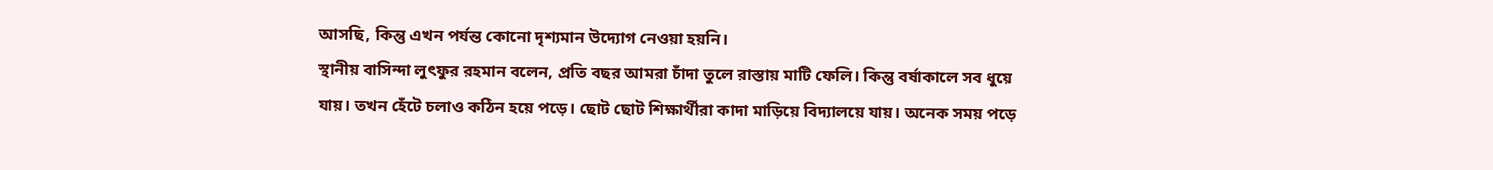আসছি, কিন্তু এখন পর্যন্ত কোনো দৃশ্যমান উদ্যোগ নেওয়া হয়নি।
স্থানীয় বাসিন্দা লুৎফুর রহমান বলেন, প্রতি বছর আমরা চাঁদা তুলে রাস্তায় মাটি ফেলি। কিন্তু বর্ষাকালে সব ধুয়ে যায়। তখন হেঁটে চলাও কঠিন হয়ে পড়ে। ছোট ছোট শিক্ষার্থীরা কাদা মাড়িয়ে বিদ্যালয়ে যায়। অনেক সময় পড়ে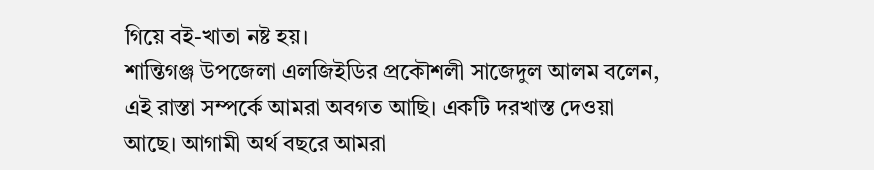গিয়ে বই-খাতা নষ্ট হয়।
শান্তিগঞ্জ উপজেলা এলজিইডির প্রকৌশলী সাজেদুল আলম বলেন, এই রাস্তা সম্পর্কে আমরা অবগত আছি। একটি দরখাস্ত দেওয়া আছে। আগামী অর্থ বছরে আমরা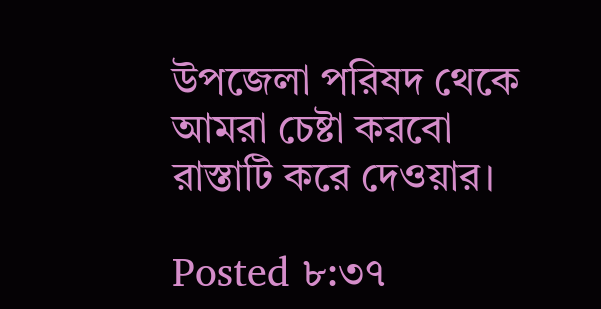উপজেলা পরিষদ থেকে আমরা চেষ্টা করবো রাস্তাটি করে দেওয়ার।

Posted ৮:৩৭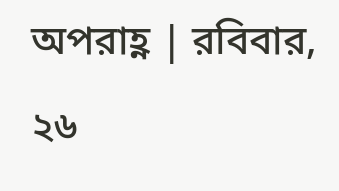অপরাহ্ণ | রবিবার, ২৬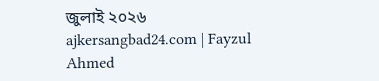জুলাই ২০২৬
ajkersangbad24.com | Fayzul Ahmed